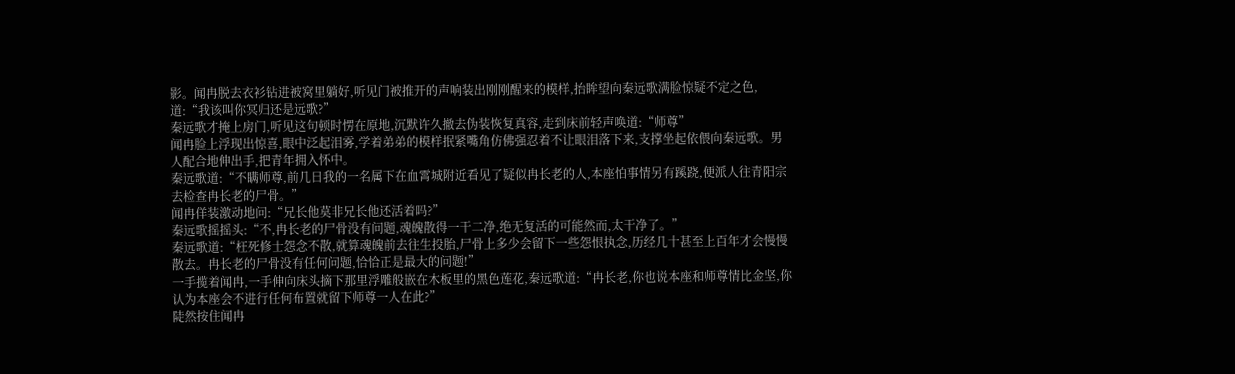影。闻冉脱去衣衫钻进被窝里躺好,听见门被推开的声响装出刚刚醒来的模样,抬眸望向秦远歌满脸惊疑不定之色,道:“我该叫你冥归还是远歌?”
秦远歌才掩上房门,听见这句顿时愣在原地,沉默许久撤去伪装恢复真容,走到床前轻声唤道:“师尊”
闻冉脸上浮现出惊喜,眼中泛起泪雾,学着弟弟的模样抿紧嘴角仿佛强忍着不让眼泪落下来,支撑坐起依偎向秦远歌。男人配合地伸出手,把青年拥入怀中。
秦远歌道:“不瞒师尊,前几日我的一名属下在血霄城附近看见了疑似冉长老的人,本座怕事情另有蹊跷,便派人往青阳宗去检查冉长老的尸骨。”
闻冉佯装激动地问:“兄长他莫非兄长他还活着吗?”
秦远歌摇摇头:“不,冉长老的尸骨没有问题,魂魄散得一干二净,绝无复活的可能然而,太干净了。”
秦远歌道:“枉死修士怨念不散,就算魂魄前去往生投胎,尸骨上多少会留下一些怨恨执念,历经几十甚至上百年才会慢慢散去。冉长老的尸骨没有任何问题,恰恰正是最大的问题!”
一手揽着闻冉,一手伸向床头摘下那里浮雕般嵌在木板里的黑色莲花,秦远歌道:“冉长老,你也说本座和师尊情比金坚,你认为本座会不进行任何布置就留下师尊一人在此?”
陡然按住闻冉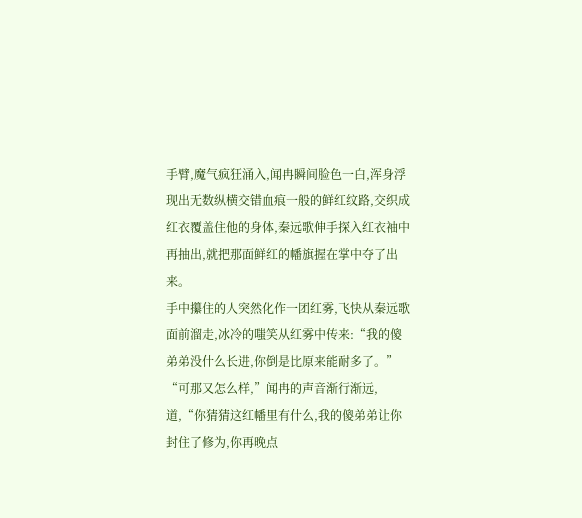手臂,魔气疯狂涌入,闻冉瞬间脸色一白,浑身浮现出无数纵横交错血痕一般的鲜红纹路,交织成红衣覆盖住他的身体,秦远歌伸手探入红衣袖中再抽出,就把那面鲜红的幡旗握在掌中夺了出来。
手中攥住的人突然化作一团红雾,飞快从秦远歌面前溜走,冰冷的嗤笑从红雾中传来:“我的傻弟弟没什么长进,你倒是比原来能耐多了。”
“可那又怎么样,”闻冉的声音渐行渐远,道,“你猜猜这红幡里有什么,我的傻弟弟让你封住了修为,你再晚点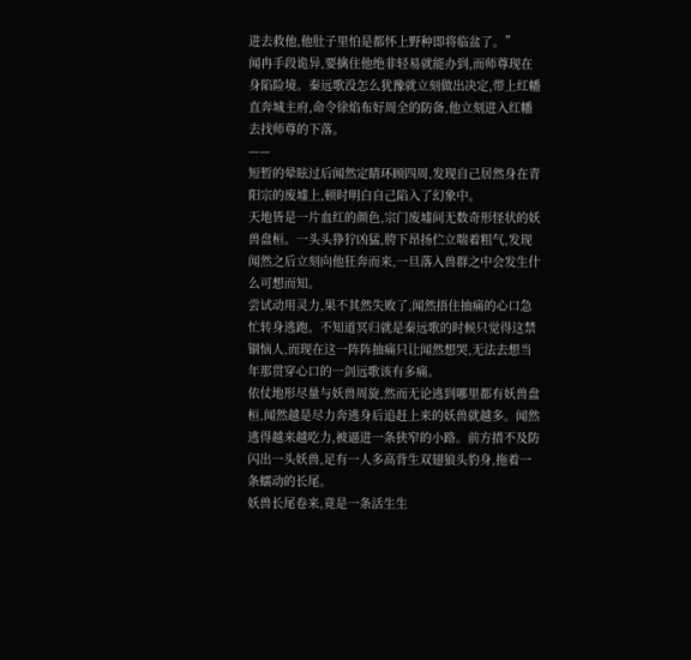进去救他,他肚子里怕是都怀上野种即将临盆了。”
闻冉手段诡异,要擒住他绝非轻易就能办到,而师尊现在身陷险境。秦远歌没怎么犹豫就立刻做出决定,带上红幡直奔城主府,命令徐焰布好周全的防备,他立刻进入红幡去找师尊的下落。
——
短暂的晕眩过后闻然定睛环顾四周,发现自己居然身在青阳宗的废墟上,顿时明白自己陷入了幻象中。
天地皆是一片血红的颜色,宗门废墟间无数奇形怪状的妖兽盘桓。一头头狰狞凶猛,胯下昂扬伫立喘着粗气,发现闻然之后立刻向他狂奔而来,一旦落入兽群之中会发生什么可想而知。
尝试动用灵力,果不其然失败了,闻然捂住抽痛的心口急忙转身逃跑。不知道冥归就是秦远歌的时候只觉得这禁锢恼人,而现在这一阵阵抽痛只让闻然想哭,无法去想当年那贯穿心口的一剑远歌该有多痛。
依仗地形尽量与妖兽周旋,然而无论逃到哪里都有妖兽盘桓,闻然越是尽力奔逃身后追赶上来的妖兽就越多。闻然逃得越来越吃力,被逼进一条狭窄的小路。前方措不及防闪出一头妖兽,足有一人多高背生双翅狼头豹身,拖着一条蠕动的长尾。
妖兽长尾卷来,竟是一条活生生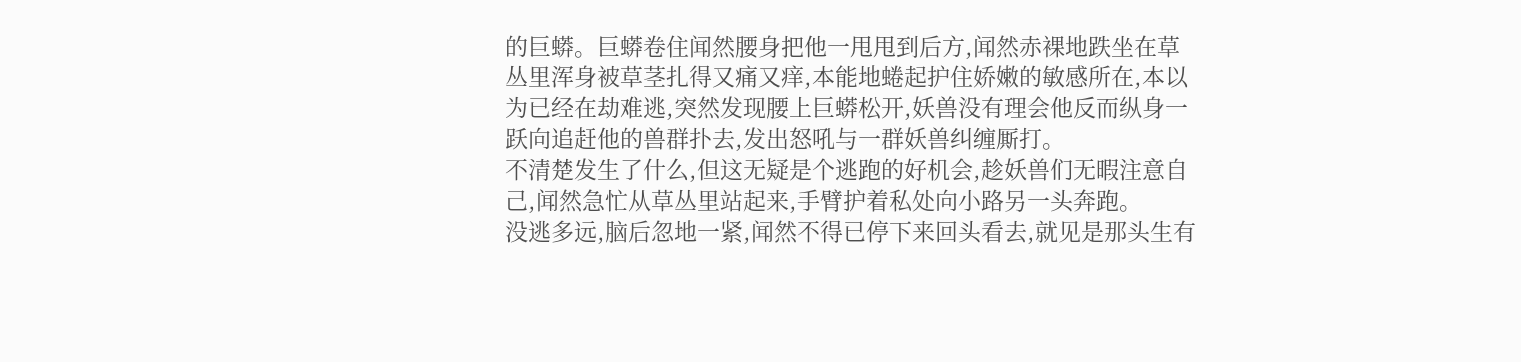的巨蟒。巨蟒卷住闻然腰身把他一甩甩到后方,闻然赤裸地跌坐在草丛里浑身被草茎扎得又痛又痒,本能地蜷起护住娇嫩的敏感所在,本以为已经在劫难逃,突然发现腰上巨蟒松开,妖兽没有理会他反而纵身一跃向追赶他的兽群扑去,发出怒吼与一群妖兽纠缠厮打。
不清楚发生了什么,但这无疑是个逃跑的好机会,趁妖兽们无暇注意自己,闻然急忙从草丛里站起来,手臂护着私处向小路另一头奔跑。
没逃多远,脑后忽地一紧,闻然不得已停下来回头看去,就见是那头生有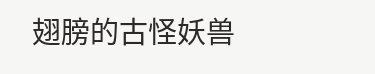翅膀的古怪妖兽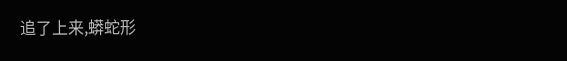追了上来,蟒蛇形